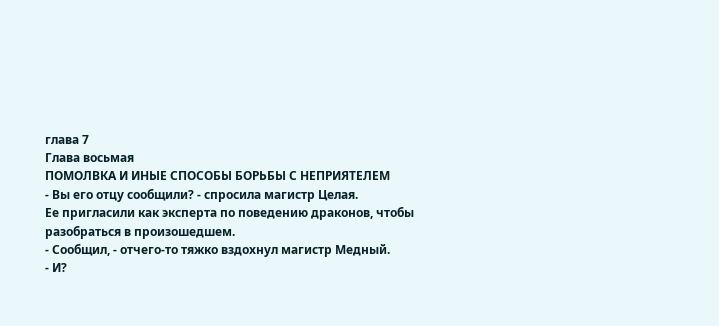глава 7
Глава восьмая
ПОМОЛВКА И ИНЫЕ СПОСОБЫ БОРЬБЫ С НЕПРИЯТЕЛЕМ
- Вы его отцу сообщили? - спросила магистр Целая.
Ее пригласили как эксперта по поведению драконов, чтобы разобраться в произошедшем.
- Сообщил, - отчего-то тяжко вздохнул магистр Медный.
- И?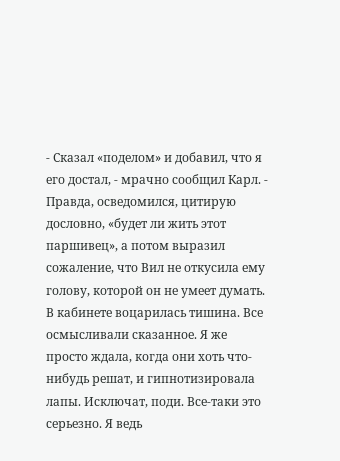- Сказал «поделом» и добавил, что я его достал, - мрачно сообщил Карл. - Правда, осведомился, цитирую дословно, «будет ли жить этот паршивец», а потом выразил сожаление, что Вил не откусила ему голову, которой он не умеет думать.
В кабинете воцарилась тишина. Все осмысливали сказанное. Я же просто ждала, когда они хоть что-нибудь решат, и гипнотизировала лапы. Исключат, поди. Все-таки это серьезно. Я ведь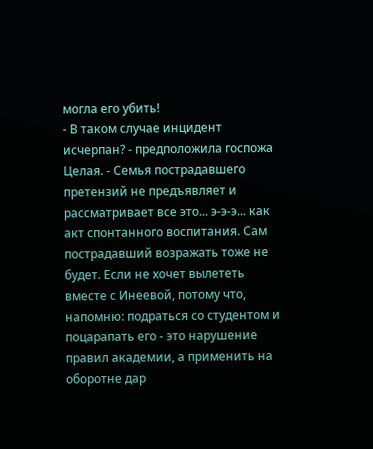могла его убить!
- В таком случае инцидент исчерпан? - предположила госпожа Целая. - Семья пострадавшего претензий не предъявляет и рассматривает все это... э-э-э... как акт спонтанного воспитания. Сам пострадавший возражать тоже не будет. Если не хочет вылететь вместе с Инеевой, потому что, напомню: подраться со студентом и поцарапать его - это нарушение правил академии, а применить на оборотне дар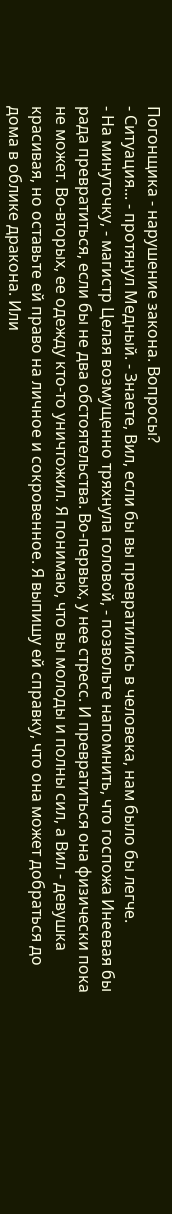Погонщика - нарушение закона. Вопросы?
- Ситуация... - протянул Медный. - Знаете, Вил, если бы вы превратились в человека, нам было бы легче.
- На минуточку, - магистр Целая возмущенно тряхнула головой, - позвольте напомнить, что госпожа Инеевая бы рада превратиться, если бы не два обстоятельства. Во-первых, у нее стресс. И превратиться она физически пока не может. Во-вторых, ее одежду кто-то уничтожил. Я понимаю, что вы молоды и полны сил, а Вил - девушка красивая, но оставьте ей право на личное и сокровенное. Я выпишу ей справку, что она может добраться до дома в облике дракона. Или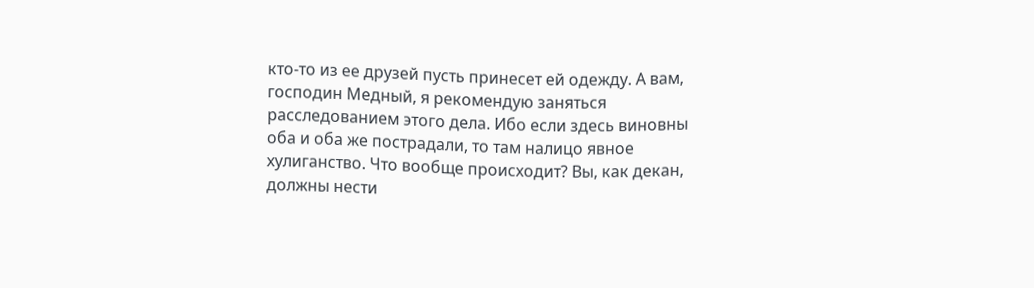кто-то из ее друзей пусть принесет ей одежду. А вам, господин Медный, я рекомендую заняться расследованием этого дела. Ибо если здесь виновны оба и оба же пострадали, то там налицо явное хулиганство. Что вообще происходит? Вы, как декан, должны нести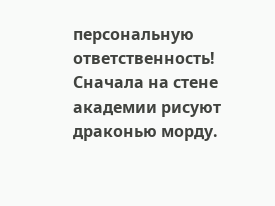персональную ответственность! Сначала на стене академии рисуют драконью морду.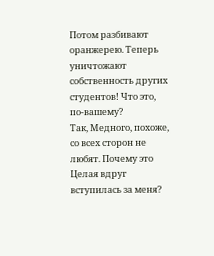Потом разбивают оранжерею. Теперь уничтожают собственность других студентов! Что это, по-вашему?
Так, Медного, похоже, со всех сторон не любят. Почему это Целая вдруг вступилась за меня?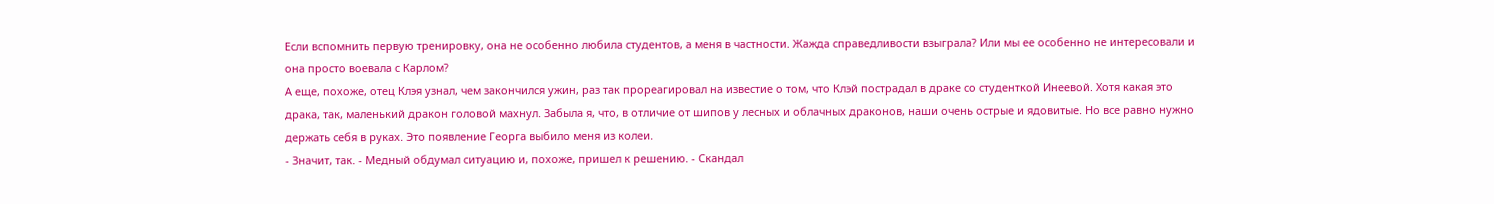Если вспомнить первую тренировку, она не особенно любила студентов, а меня в частности. Жажда справедливости взыграла? Или мы ее особенно не интересовали и она просто воевала с Карлом?
А еще, похоже, отец Клэя узнал, чем закончился ужин, раз так прореагировал на известие о том, что Клэй пострадал в драке со студенткой Инеевой. Хотя какая это драка, так, маленький дракон головой махнул. Забыла я, что, в отличие от шипов у лесных и облачных драконов, наши очень острые и ядовитые. Но все равно нужно держать себя в руках. Это появление Георга выбило меня из колеи.
- Значит, так. - Медный обдумал ситуацию и, похоже, пришел к решению. - Скандал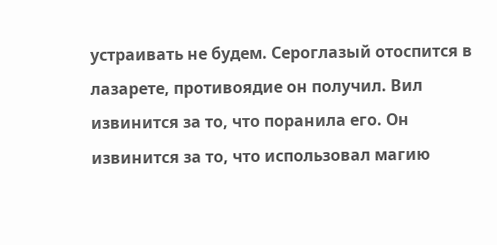устраивать не будем. Сероглазый отоспится в лазарете, противоядие он получил. Вил извинится за то, что поранила его. Он извинится за то, что использовал магию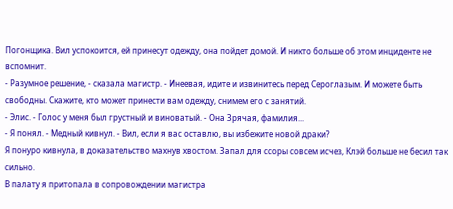Погонщика. Вил успокоится, ей принесут одежду, она пойдет домой. И никто больше об этом инциденте не вспомнит.
- Разумное решение, - сказала магистр. - Инеевая, идите и извинитесь перед Сероглазым. И можете быть свободны. Скажите, кто может принести вам одежду, снимем его с занятий.
- Элис. - Голос у меня был грустный и виноватый. - Она Зрячая, фамилия...
- Я понял. - Медный кивнул. - Вил, если я вас оставлю, вы избежите новой драки?
Я понуро кивнула, в доказательство махнув хвостом. Запал для ссоры совсем исчез, Клэй больше не бесил так сильно.
В палату я притопала в сопровождении магистра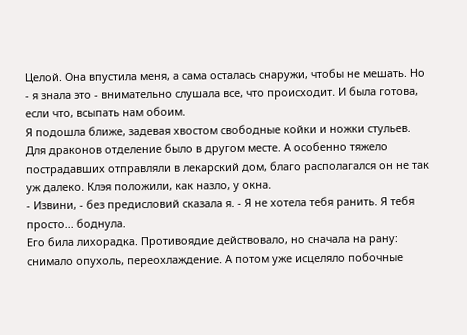Целой. Она впустила меня, а сама осталась снаружи, чтобы не мешать. Но - я знала это - внимательно слушала все, что происходит. И была готова, если что, всыпать нам обоим.
Я подошла ближе, задевая хвостом свободные койки и ножки стульев. Для драконов отделение было в другом месте. А особенно тяжело пострадавших отправляли в лекарский дом, благо располагался он не так уж далеко. Клэя положили, как назло, у окна.
- Извини, - без предисловий сказала я. - Я не хотела тебя ранить. Я тебя просто... боднула.
Его била лихорадка. Противоядие действовало, но сначала на рану: снимало опухоль, переохлаждение. А потом уже исцеляло побочные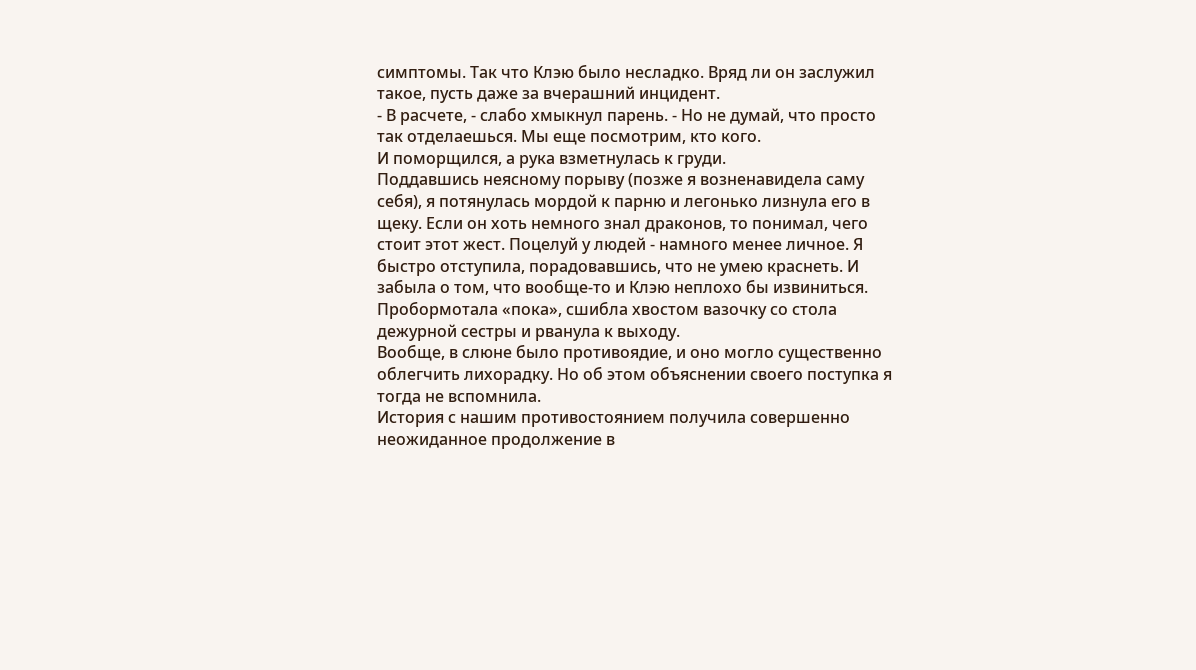симптомы. Так что Клэю было несладко. Вряд ли он заслужил такое, пусть даже за вчерашний инцидент.
- В расчете, - слабо хмыкнул парень. - Но не думай, что просто так отделаешься. Мы еще посмотрим, кто кого.
И поморщился, а рука взметнулась к груди.
Поддавшись неясному порыву (позже я возненавидела саму себя), я потянулась мордой к парню и легонько лизнула его в щеку. Если он хоть немного знал драконов, то понимал, чего стоит этот жест. Поцелуй у людей - намного менее личное. Я быстро отступила, порадовавшись, что не умею краснеть. И забыла о том, что вообще-то и Клэю неплохо бы извиниться. Пробормотала «пока», сшибла хвостом вазочку со стола дежурной сестры и рванула к выходу.
Вообще, в слюне было противоядие, и оно могло существенно облегчить лихорадку. Но об этом объяснении своего поступка я тогда не вспомнила.
История с нашим противостоянием получила совершенно неожиданное продолжение в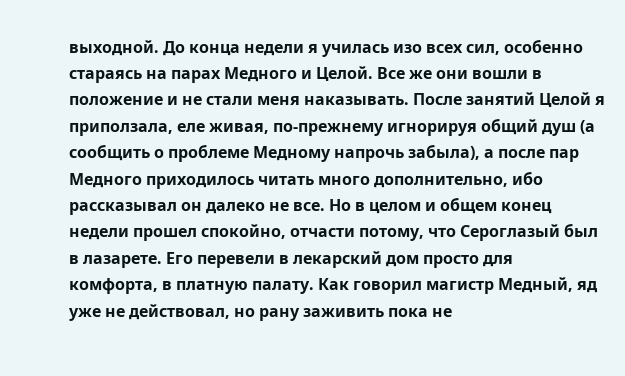выходной. До конца недели я училась изо всех сил, особенно стараясь на парах Медного и Целой. Все же они вошли в положение и не стали меня наказывать. После занятий Целой я приползала, еле живая, по-прежнему игнорируя общий душ (а сообщить о проблеме Медному напрочь забыла), а после пар Медного приходилось читать много дополнительно, ибо рассказывал он далеко не все. Но в целом и общем конец недели прошел спокойно, отчасти потому, что Сероглазый был в лазарете. Его перевели в лекарский дом просто для комфорта, в платную палату. Как говорил магистр Медный, яд уже не действовал, но рану заживить пока не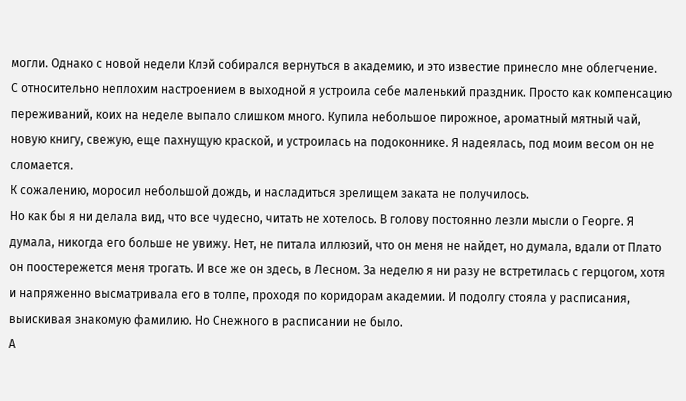могли. Однако с новой недели Клэй собирался вернуться в академию, и это известие принесло мне облегчение.
С относительно неплохим настроением в выходной я устроила себе маленький праздник. Просто как компенсацию переживаний, коих на неделе выпало слишком много. Купила небольшое пирожное, ароматный мятный чай, новую книгу, свежую, еще пахнущую краской, и устроилась на подоконнике. Я надеялась, под моим весом он не сломается.
К сожалению, моросил небольшой дождь, и насладиться зрелищем заката не получилось.
Но как бы я ни делала вид, что все чудесно, читать не хотелось. В голову постоянно лезли мысли о Георге. Я думала, никогда его больше не увижу. Нет, не питала иллюзий, что он меня не найдет, но думала, вдали от Плато он поостережется меня трогать. И все же он здесь, в Лесном. За неделю я ни разу не встретилась с герцогом, хотя и напряженно высматривала его в толпе, проходя по коридорам академии. И подолгу стояла у расписания, выискивая знакомую фамилию. Но Снежного в расписании не было.
А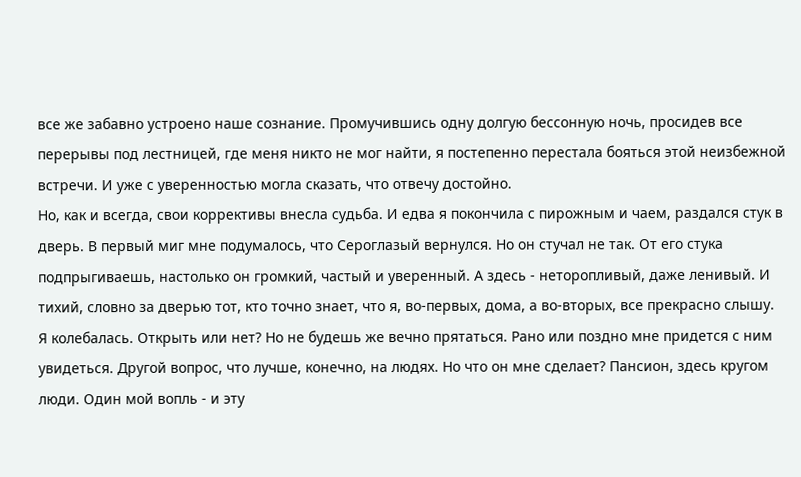все же забавно устроено наше сознание. Промучившись одну долгую бессонную ночь, просидев все перерывы под лестницей, где меня никто не мог найти, я постепенно перестала бояться этой неизбежной встречи. И уже с уверенностью могла сказать, что отвечу достойно.
Но, как и всегда, свои коррективы внесла судьба. И едва я покончила с пирожным и чаем, раздался стук в дверь. В первый миг мне подумалось, что Сероглазый вернулся. Но он стучал не так. От его стука подпрыгиваешь, настолько он громкий, частый и уверенный. А здесь - неторопливый, даже ленивый. И тихий, словно за дверью тот, кто точно знает, что я, во-первых, дома, а во-вторых, все прекрасно слышу.
Я колебалась. Открыть или нет? Но не будешь же вечно прятаться. Рано или поздно мне придется с ним увидеться. Другой вопрос, что лучше, конечно, на людях. Но что он мне сделает? Пансион, здесь кругом люди. Один мой вопль - и эту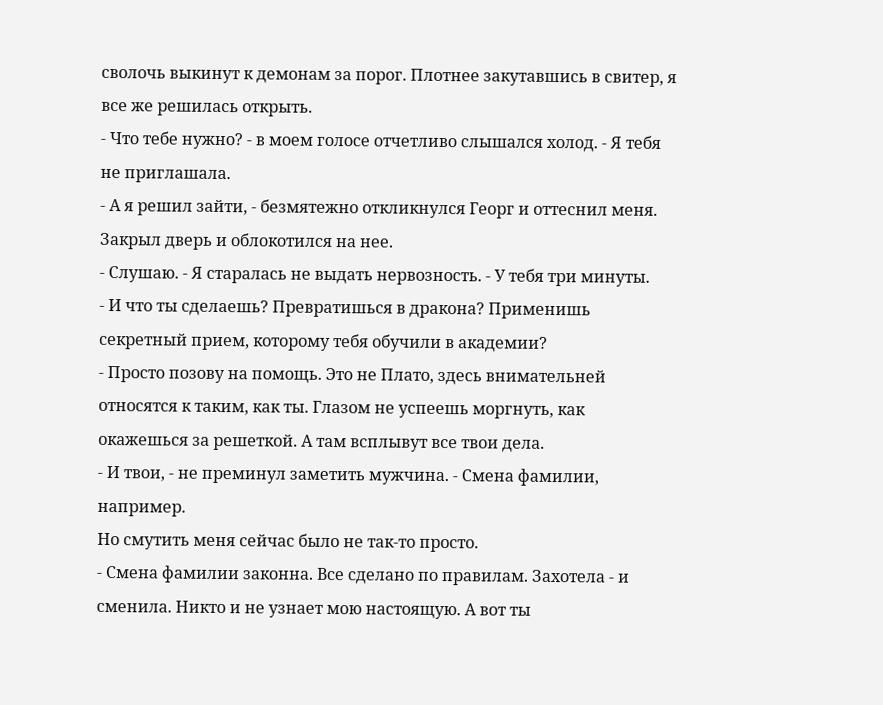сволочь выкинут к демонам за порог. Плотнее закутавшись в свитер, я все же решилась открыть.
- Что тебе нужно? - в моем голосе отчетливо слышался холод. - Я тебя не приглашала.
- А я решил зайти, - безмятежно откликнулся Георг и оттеснил меня.
Закрыл дверь и облокотился на нее.
- Слушаю. - Я старалась не выдать нервозность. - У тебя три минуты.
- И что ты сделаешь? Превратишься в дракона? Применишь секретный прием, которому тебя обучили в академии?
- Просто позову на помощь. Это не Плато, здесь внимательней относятся к таким, как ты. Глазом не успеешь моргнуть, как окажешься за решеткой. А там всплывут все твои дела.
- И твои, - не преминул заметить мужчина. - Смена фамилии, например.
Но смутить меня сейчас было не так-то просто.
- Смена фамилии законна. Все сделано по правилам. Захотела - и сменила. Никто и не узнает мою настоящую. А вот ты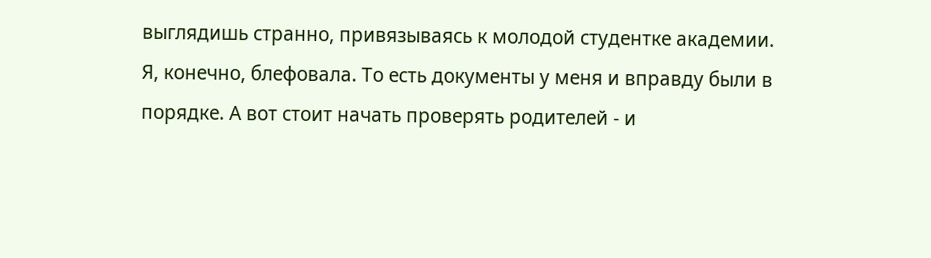выглядишь странно, привязываясь к молодой студентке академии.
Я, конечно, блефовала. То есть документы у меня и вправду были в порядке. А вот стоит начать проверять родителей - и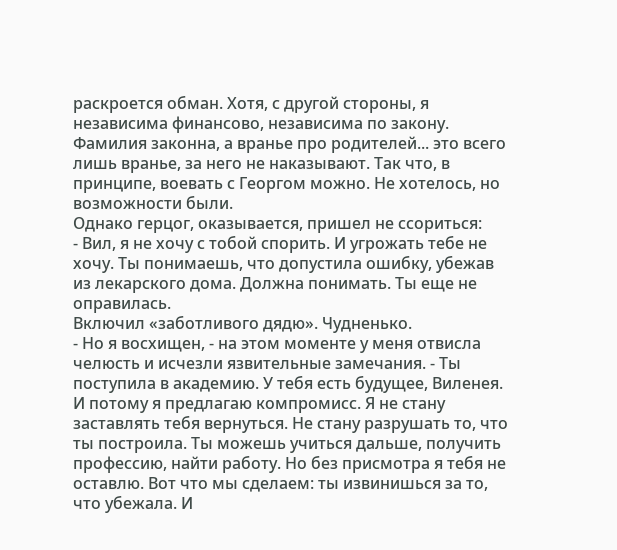раскроется обман. Хотя, с другой стороны, я независима финансово, независима по закону. Фамилия законна, а вранье про родителей... это всего лишь вранье, за него не наказывают. Так что, в принципе, воевать с Георгом можно. Не хотелось, но возможности были.
Однако герцог, оказывается, пришел не ссориться:
- Вил, я не хочу с тобой спорить. И угрожать тебе не хочу. Ты понимаешь, что допустила ошибку, убежав из лекарского дома. Должна понимать. Ты еще не оправилась.
Включил «заботливого дядю». Чудненько.
- Но я восхищен, - на этом моменте у меня отвисла челюсть и исчезли язвительные замечания. - Ты поступила в академию. У тебя есть будущее, Виленея. И потому я предлагаю компромисс. Я не стану заставлять тебя вернуться. Не стану разрушать то, что ты построила. Ты можешь учиться дальше, получить профессию, найти работу. Но без присмотра я тебя не оставлю. Вот что мы сделаем: ты извинишься за то, что убежала. И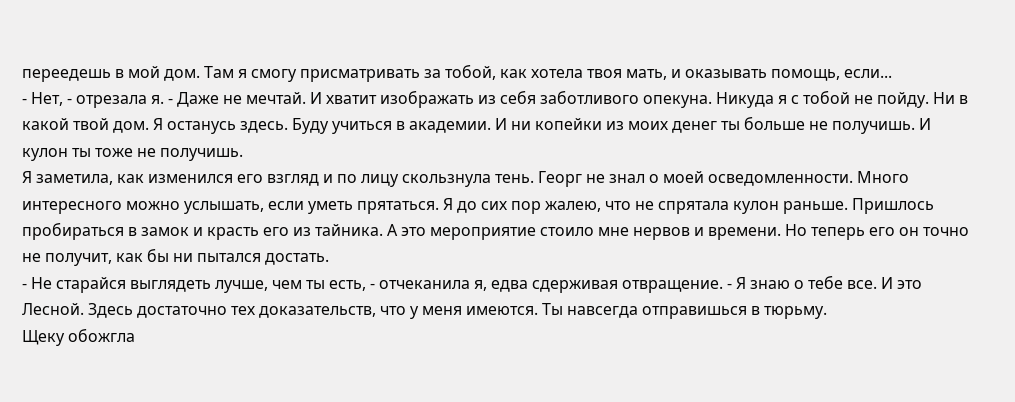переедешь в мой дом. Там я смогу присматривать за тобой, как хотела твоя мать, и оказывать помощь, если...
- Нет, - отрезала я. - Даже не мечтай. И хватит изображать из себя заботливого опекуна. Никуда я с тобой не пойду. Ни в какой твой дом. Я останусь здесь. Буду учиться в академии. И ни копейки из моих денег ты больше не получишь. И кулон ты тоже не получишь.
Я заметила, как изменился его взгляд и по лицу скользнула тень. Георг не знал о моей осведомленности. Много интересного можно услышать, если уметь прятаться. Я до сих пор жалею, что не спрятала кулон раньше. Пришлось пробираться в замок и красть его из тайника. А это мероприятие стоило мне нервов и времени. Но теперь его он точно не получит, как бы ни пытался достать.
- Не старайся выглядеть лучше, чем ты есть, - отчеканила я, едва сдерживая отвращение. - Я знаю о тебе все. И это Лесной. Здесь достаточно тех доказательств, что у меня имеются. Ты навсегда отправишься в тюрьму.
Щеку обожгла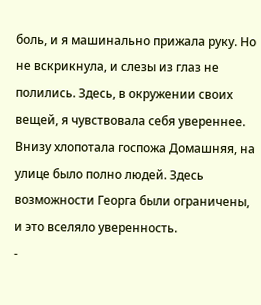боль, и я машинально прижала руку. Но не вскрикнула, и слезы из глаз не полились. Здесь, в окружении своих вещей, я чувствовала себя увереннее. Внизу хлопотала госпожа Домашняя, на улице было полно людей. Здесь возможности Георга были ограничены, и это вселяло уверенность.
-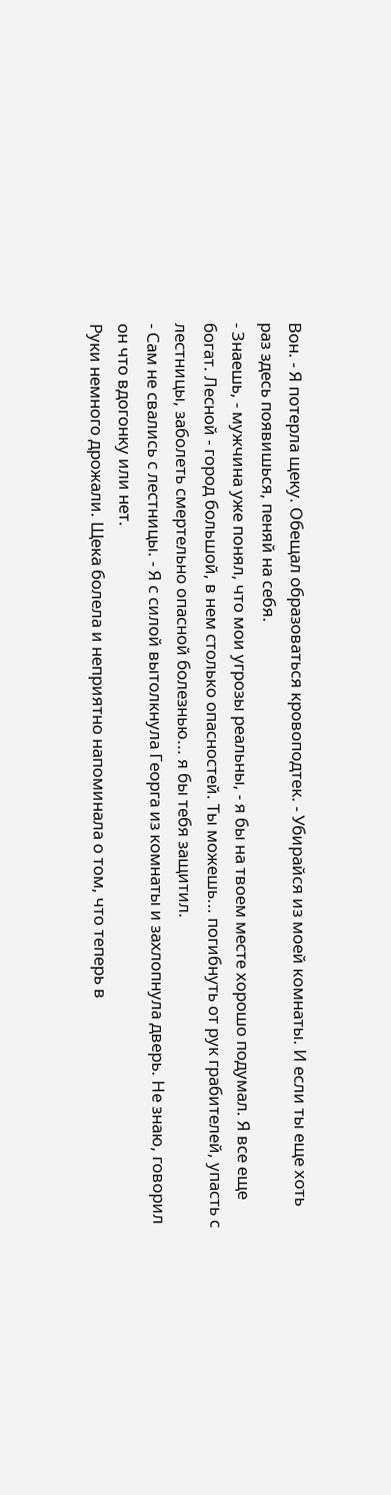Вон. - Я потерла щеку. Обещал образоваться кровоподтек. - Убирайся из моей комнаты. И если ты еще хоть раз здесь появишься, пеняй на себя.
- Знаешь, - мужчина уже понял, что мои угрозы реальны, - я бы на твоем месте хорошо подумал. Я все еще богат. Лесной - город большой, в нем столько опасностей. Ты можешь... погибнуть от рук грабителей, упасть с лестницы, заболеть смертельно опасной болезнью... я бы тебя защитил.
- Сам не свались с лестницы. - Я с силой вытолкнула Георга из комнаты и захлопнула дверь. Не знаю, говорил он что вдогонку или нет.
Руки немного дрожали. Щека болела и неприятно напоминала о том, что теперь в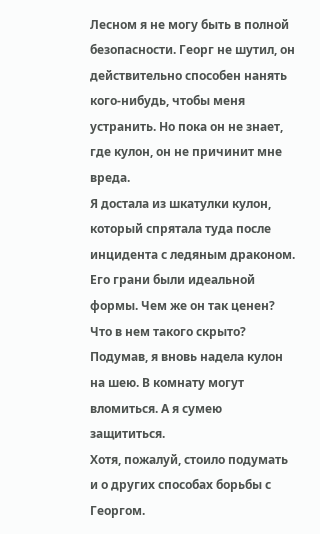Лесном я не могу быть в полной безопасности. Георг не шутил, он действительно способен нанять кого-нибудь, чтобы меня устранить. Но пока он не знает, где кулон, он не причинит мне вреда.
Я достала из шкатулки кулон, который спрятала туда после инцидента с ледяным драконом. Его грани были идеальной формы. Чем же он так ценен? Что в нем такого скрыто? Подумав, я вновь надела кулон на шею. В комнату могут вломиться. А я сумею защититься.
Хотя, пожалуй, стоило подумать и о других способах борьбы с Георгом.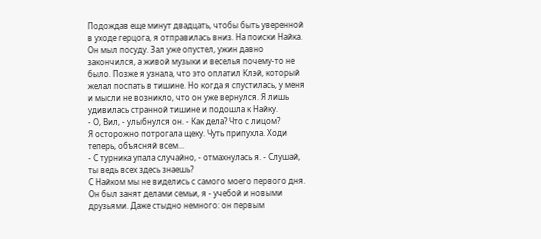Подождав еще минут двадцать, чтобы быть уверенной в уходе герцога, я отправилась вниз. На поиски Найка.
Он мыл посуду. Зал уже опустел, ужин давно закончился, а живой музыки и веселья почему-то не было. Позже я узнала, что это оплатил Клэй, который желал поспать в тишине. Но когда я спустилась, у меня и мысли не возникло, что он уже вернулся. Я лишь удивилась странной тишине и подошла к Найку.
- О, Вил, - улыбнулся он. - Как дела? Что с лицом?
Я осторожно потрогала щеку. Чуть припухла. Ходи теперь, объясняй всем...
- С турника упала случайно, - отмахнулась я. - Слушай, ты ведь всех здесь знаешь?
С Найком мы не виделись с самого моего первого дня. Он был занят делами семьи, я - учебой и новыми друзьями. Даже стыдно немного: он первым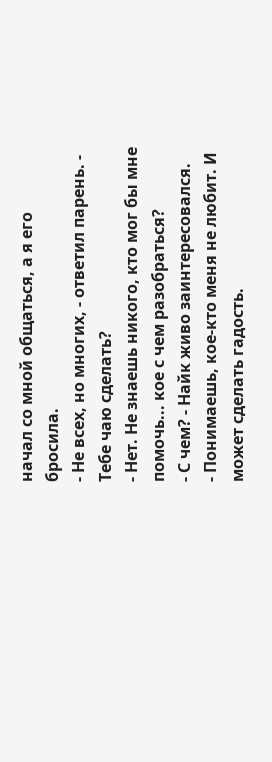начал со мной общаться, а я его бросила.
- Не всех, но многих, - ответил парень. - Тебе чаю сделать?
- Нет. Не знаешь никого, кто мог бы мне помочь... кое с чем разобраться?
- С чем? - Найк живо заинтересовался.
- Понимаешь, кое-кто меня не любит. И может сделать гадость.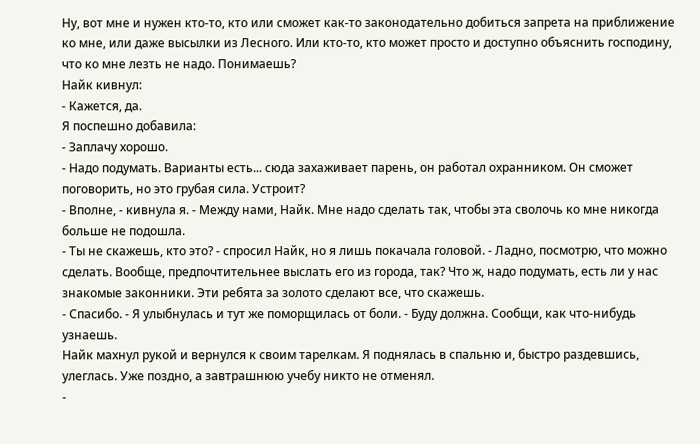Ну, вот мне и нужен кто-то, кто или сможет как-то законодательно добиться запрета на приближение ко мне, или даже высылки из Лесного. Или кто-то, кто может просто и доступно объяснить господину, что ко мне лезть не надо. Понимаешь?
Найк кивнул:
- Кажется, да.
Я поспешно добавила:
- Заплачу хорошо.
- Надо подумать. Варианты есть... сюда захаживает парень, он работал охранником. Он сможет поговорить, но это грубая сила. Устроит?
- Вполне, - кивнула я. - Между нами, Найк. Мне надо сделать так, чтобы эта сволочь ко мне никогда больше не подошла.
- Ты не скажешь, кто это? - спросил Найк, но я лишь покачала головой. - Ладно, посмотрю, что можно сделать. Вообще, предпочтительнее выслать его из города, так? Что ж, надо подумать, есть ли у нас знакомые законники. Эти ребята за золото сделают все, что скажешь.
- Спасибо. - Я улыбнулась и тут же поморщилась от боли. - Буду должна. Сообщи, как что-нибудь узнаешь.
Найк махнул рукой и вернулся к своим тарелкам. Я поднялась в спальню и, быстро раздевшись, улеглась. Уже поздно, а завтрашнюю учебу никто не отменял.
-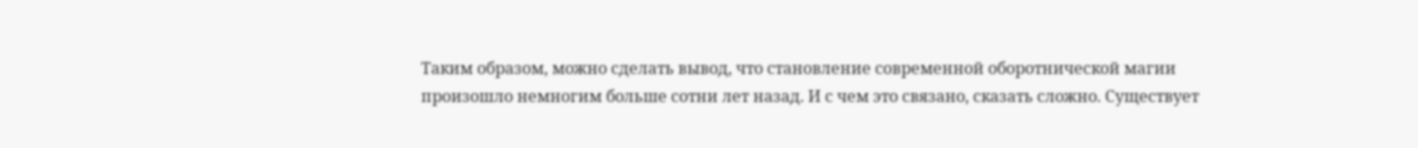Таким образом, можно сделать вывод, что становление современной оборотнической магии произошло немногим больше сотни лет назад. И с чем это связано, сказать сложно. Существует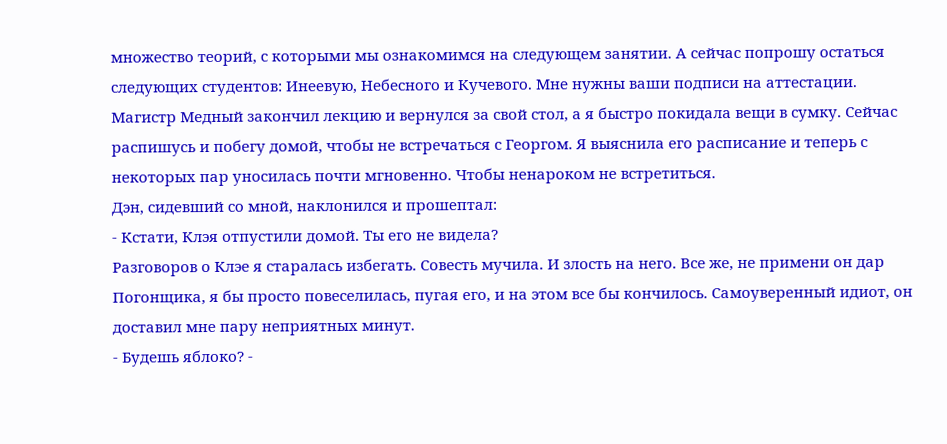множество теорий, с которыми мы ознакомимся на следующем занятии. А сейчас попрошу остаться следующих студентов: Инеевую, Небесного и Кучевого. Мне нужны ваши подписи на аттестации.
Магистр Медный закончил лекцию и вернулся за свой стол, а я быстро покидала вещи в сумку. Сейчас распишусь и побегу домой, чтобы не встречаться с Георгом. Я выяснила его расписание и теперь с некоторых пар уносилась почти мгновенно. Чтобы ненароком не встретиться.
Дэн, сидевший со мной, наклонился и прошептал:
- Кстати, Клэя отпустили домой. Ты его не видела?
Разговоров о Клэе я старалась избегать. Совесть мучила. И злость на него. Все же, не примени он дар Погонщика, я бы просто повеселилась, пугая его, и на этом все бы кончилось. Самоуверенный идиот, он доставил мне пару неприятных минут.
- Будешь яблоко? -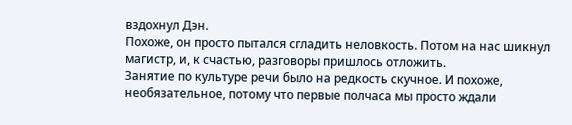вздохнул Дэн.
Похоже, он просто пытался сгладить неловкость. Потом на нас шикнул магистр, и, к счастью, разговоры пришлось отложить.
Занятие по культуре речи было на редкость скучное. И похоже, необязательное, потому что первые полчаса мы просто ждали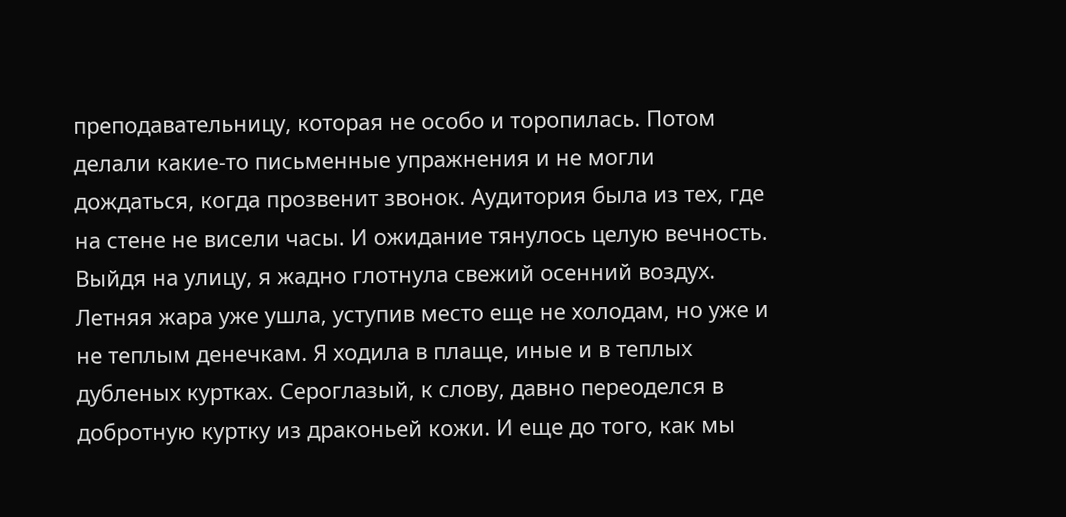преподавательницу, которая не особо и торопилась. Потом делали какие-то письменные упражнения и не могли дождаться, когда прозвенит звонок. Аудитория была из тех, где на стене не висели часы. И ожидание тянулось целую вечность.
Выйдя на улицу, я жадно глотнула свежий осенний воздух. Летняя жара уже ушла, уступив место еще не холодам, но уже и не теплым денечкам. Я ходила в плаще, иные и в теплых дубленых куртках. Сероглазый, к слову, давно переоделся в добротную куртку из драконьей кожи. И еще до того, как мы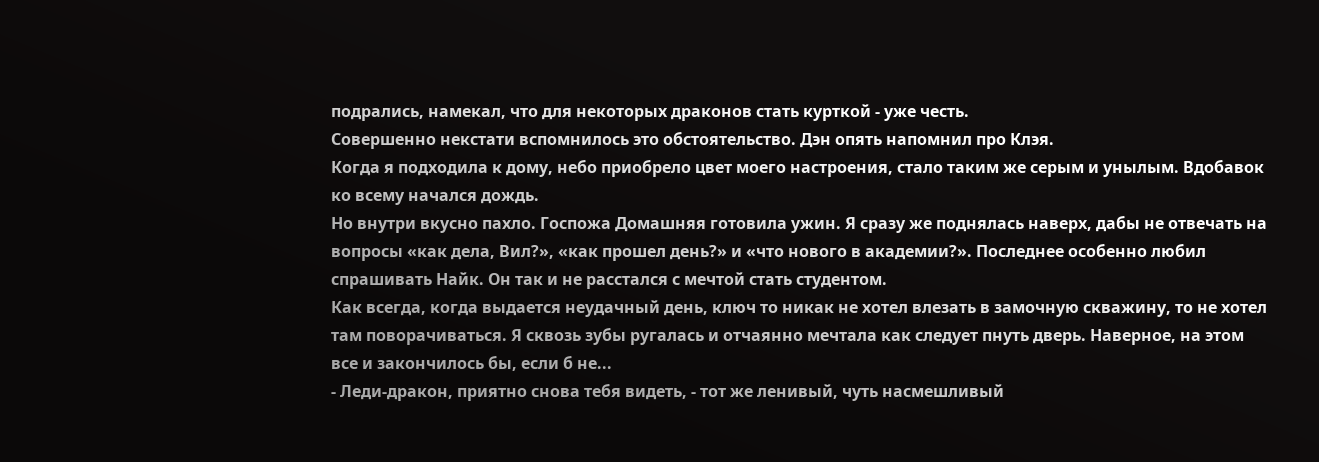подрались, намекал, что для некоторых драконов стать курткой - уже честь.
Совершенно некстати вспомнилось это обстоятельство. Дэн опять напомнил про Клэя.
Когда я подходила к дому, небо приобрело цвет моего настроения, стало таким же серым и унылым. Вдобавок ко всему начался дождь.
Но внутри вкусно пахло. Госпожа Домашняя готовила ужин. Я сразу же поднялась наверх, дабы не отвечать на вопросы «как дела, Вил?», «как прошел день?» и «что нового в академии?». Последнее особенно любил спрашивать Найк. Он так и не расстался с мечтой стать студентом.
Как всегда, когда выдается неудачный день, ключ то никак не хотел влезать в замочную скважину, то не хотел там поворачиваться. Я сквозь зубы ругалась и отчаянно мечтала как следует пнуть дверь. Наверное, на этом все и закончилось бы, если б не...
- Леди-дракон, приятно снова тебя видеть, - тот же ленивый, чуть насмешливый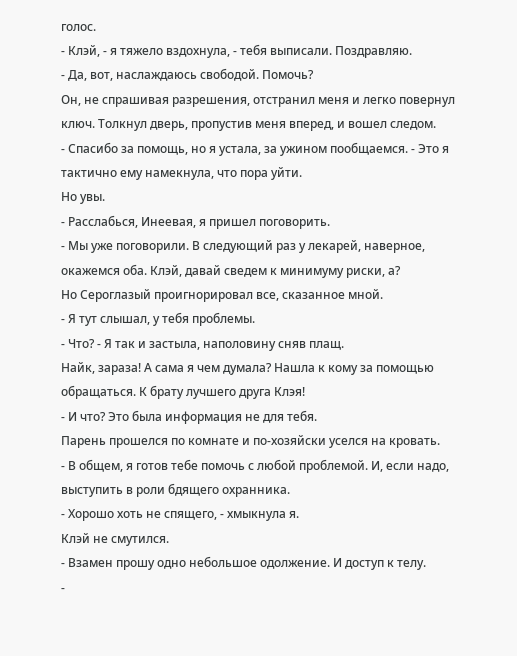голос.
- Клэй, - я тяжело вздохнула, - тебя выписали. Поздравляю.
- Да, вот, наслаждаюсь свободой. Помочь?
Он, не спрашивая разрешения, отстранил меня и легко повернул ключ. Толкнул дверь, пропустив меня вперед, и вошел следом.
- Спасибо за помощь, но я устала, за ужином пообщаемся. - Это я тактично ему намекнула, что пора уйти.
Но увы.
- Расслабься, Инеевая, я пришел поговорить.
- Мы уже поговорили. В следующий раз у лекарей, наверное, окажемся оба. Клэй, давай сведем к минимуму риски, а?
Но Сероглазый проигнорировал все, сказанное мной.
- Я тут слышал, у тебя проблемы.
- Что? - Я так и застыла, наполовину сняв плащ.
Найк, зараза! А сама я чем думала? Нашла к кому за помощью обращаться. К брату лучшего друга Клэя!
- И что? Это была информация не для тебя.
Парень прошелся по комнате и по-хозяйски уселся на кровать.
- В общем, я готов тебе помочь с любой проблемой. И, если надо, выступить в роли бдящего охранника.
- Хорошо хоть не спящего, - хмыкнула я.
Клэй не смутился.
- Взамен прошу одно небольшое одолжение. И доступ к телу.
-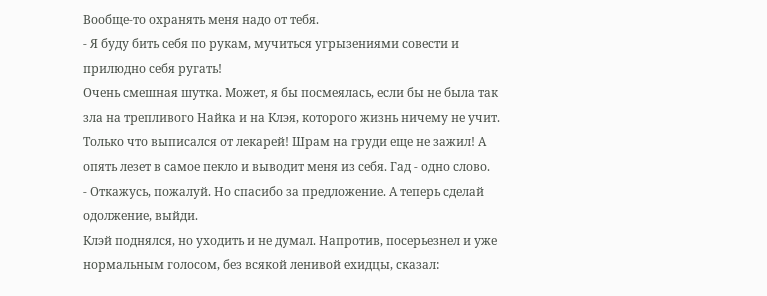Вообще-то охранять меня надо от тебя.
- Я буду бить себя по рукам, мучиться угрызениями совести и прилюдно себя ругать!
Очень смешная шутка. Может, я бы посмеялась, если бы не была так зла на трепливого Найка и на Клэя, которого жизнь ничему не учит. Только что выписался от лекарей! Шрам на груди еще не зажил! А опять лезет в самое пекло и выводит меня из себя. Гад - одно слово.
- Откажусь, пожалуй. Но спасибо за предложение. А теперь сделай одолжение, выйди.
Клэй поднялся, но уходить и не думал. Напротив, посерьезнел и уже нормальным голосом, без всякой ленивой ехидцы, сказал: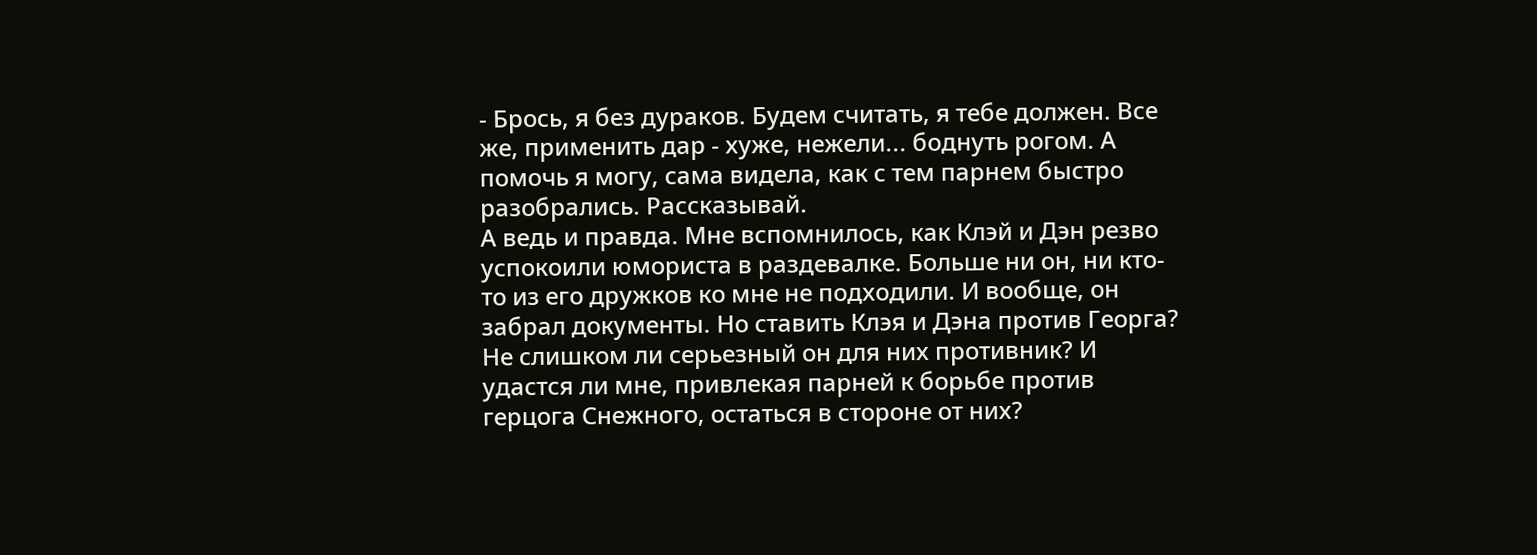- Брось, я без дураков. Будем считать, я тебе должен. Все же, применить дар - хуже, нежели... боднуть рогом. А помочь я могу, сама видела, как с тем парнем быстро разобрались. Рассказывай.
А ведь и правда. Мне вспомнилось, как Клэй и Дэн резво успокоили юмориста в раздевалке. Больше ни он, ни кто-то из его дружков ко мне не подходили. И вообще, он забрал документы. Но ставить Клэя и Дэна против Георга? Не слишком ли серьезный он для них противник? И удастся ли мне, привлекая парней к борьбе против герцога Снежного, остаться в стороне от них?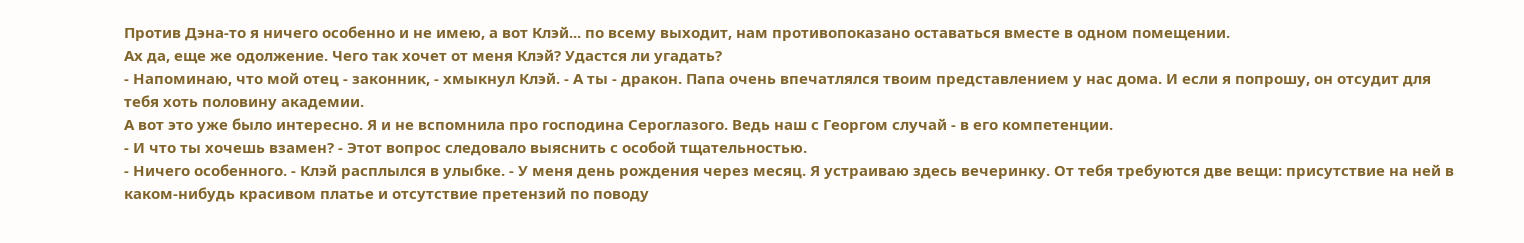Против Дэна-то я ничего особенно и не имею, а вот Клэй... по всему выходит, нам противопоказано оставаться вместе в одном помещении.
Ах да, еще же одолжение. Чего так хочет от меня Клэй? Удастся ли угадать?
- Напоминаю, что мой отец - законник, - хмыкнул Клэй. - А ты - дракон. Папа очень впечатлялся твоим представлением у нас дома. И если я попрошу, он отсудит для тебя хоть половину академии.
А вот это уже было интересно. Я и не вспомнила про господина Сероглазого. Ведь наш с Георгом случай - в его компетенции.
- И что ты хочешь взамен? - Этот вопрос следовало выяснить с особой тщательностью.
- Ничего особенного. - Клэй расплылся в улыбке. - У меня день рождения через месяц. Я устраиваю здесь вечеринку. От тебя требуются две вещи: присутствие на ней в каком-нибудь красивом платье и отсутствие претензий по поводу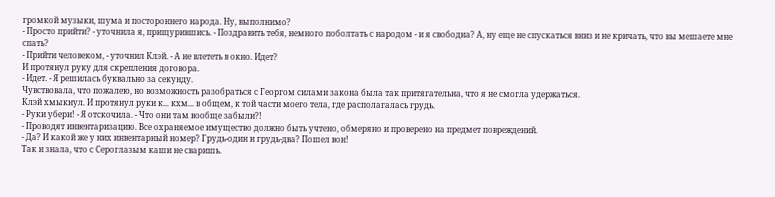громкой музыки, шума и постороннего народа. Ну, выполнимо?
- Просто прийти? - уточнила я, прищурившись. - Поздравить тебя, немного поболтать с народом - и я свободна? А, ну еще не спускаться вниз и не кричать, что вы мешаете мне спать?
- Прийти человеком, - уточнил Клэй. - А не влететь в окно. Идет?
И протянул руку для скрепления договора.
- Идет. - Я решилась буквально за секунду.
Чувствовала, что пожалею, но возможность разобраться с Георгом силами закона была так притягательна, что я не смогла удержаться.
Клэй хмыкнул. И протянул руки к... кхм... в общем, к той части моего тела, где располагалась грудь.
- Руки убери! - Я отскочила. - Что они там вообще забыли?!
- Проводят инвентаризацию. Все охраняемое имущество должно быть учтено, обмеряно и проверено на предмет повреждений.
- Да? И какой же у них инвентарный номер? Грудь-один и грудь-два? Пошел вон!
Так и знала, что с Сероглазым каши не сваришь.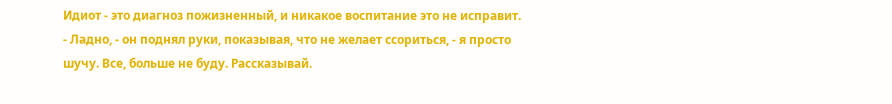Идиот - это диагноз пожизненный, и никакое воспитание это не исправит.
- Ладно, - он поднял руки, показывая, что не желает ссориться, - я просто шучу. Все, больше не буду. Рассказывай.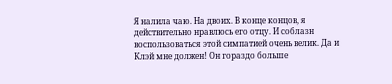Я налила чаю. На двоих. В конце концов, я действительно нравлюсь его отцу. И соблазн воспользоваться этой симпатией очень велик. Да и Клэй мне должен! Он гораздо больше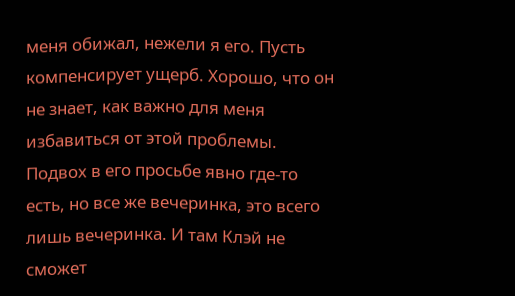меня обижал, нежели я его. Пусть компенсирует ущерб. Хорошо, что он не знает, как важно для меня избавиться от этой проблемы. Подвох в его просьбе явно где-то есть, но все же вечеринка, это всего лишь вечеринка. И там Клэй не сможет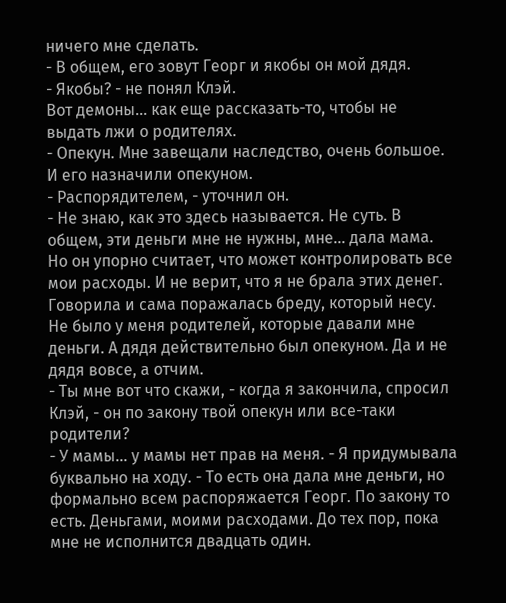ничего мне сделать.
- В общем, его зовут Георг и якобы он мой дядя.
- Якобы? - не понял Клэй.
Вот демоны... как еще рассказать-то, чтобы не выдать лжи о родителях.
- Опекун. Мне завещали наследство, очень большое. И его назначили опекуном.
- Распорядителем, - уточнил он.
- Не знаю, как это здесь называется. Не суть. В общем, эти деньги мне не нужны, мне... дала мама. Но он упорно считает, что может контролировать все мои расходы. И не верит, что я не брала этих денег.
Говорила и сама поражалась бреду, который несу. Не было у меня родителей, которые давали мне деньги. А дядя действительно был опекуном. Да и не дядя вовсе, а отчим.
- Ты мне вот что скажи, - когда я закончила, спросил Клэй, - он по закону твой опекун или все-таки родители?
- У мамы... у мамы нет прав на меня. - Я придумывала буквально на ходу. - То есть она дала мне деньги, но формально всем распоряжается Георг. По закону то есть. Деньгами, моими расходами. До тех пор, пока мне не исполнится двадцать один.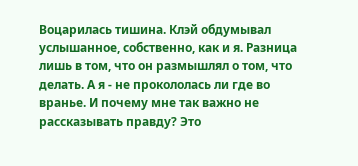Воцарилась тишина. Клэй обдумывал услышанное, собственно, как и я. Разница лишь в том, что он размышлял о том, что делать. А я - не прокололась ли где во вранье. И почему мне так важно не рассказывать правду? Это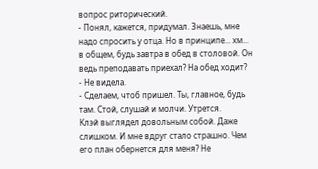вопрос риторический.
- Понял, кажется, придумал. Знаешь, мне надо спросить у отца. Но в принципе... хм... в общем, будь завтра в обед в столовой. Он ведь преподавать приехал? На обед ходит?
- Не видела.
- Сделаем, чтоб пришел. Ты, главное, будь там. Стой, слушай и молчи. Утрется.
Клэй выглядел довольным собой. Даже слишком. И мне вдруг стало страшно. Чем его план обернется для меня? Не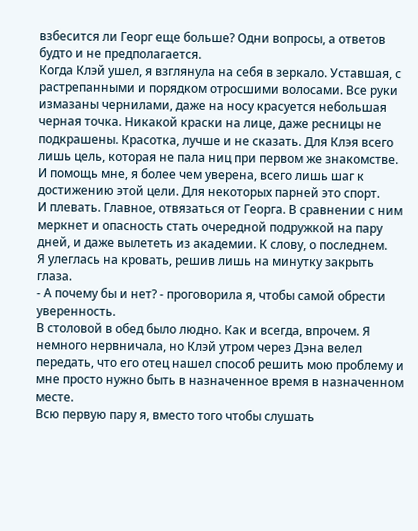взбесится ли Георг еще больше? Одни вопросы, а ответов будто и не предполагается.
Когда Клэй ушел, я взглянула на себя в зеркало. Уставшая, с растрепанными и порядком отросшими волосами. Все руки измазаны чернилами, даже на носу красуется небольшая черная точка. Никакой краски на лице, даже ресницы не подкрашены. Красотка, лучше и не сказать. Для Клэя всего лишь цель, которая не пала ниц при первом же знакомстве. И помощь мне, я более чем уверена, всего лишь шаг к достижению этой цели. Для некоторых парней это спорт.
И плевать. Главное, отвязаться от Георга. В сравнении с ним меркнет и опасность стать очередной подружкой на пару дней, и даже вылететь из академии. К слову, о последнем.
Я улеглась на кровать, решив лишь на минутку закрыть глаза.
- А почему бы и нет? - проговорила я, чтобы самой обрести уверенность.
В столовой в обед было людно. Как и всегда, впрочем. Я немного нервничала, но Клэй утром через Дэна велел передать, что его отец нашел способ решить мою проблему и мне просто нужно быть в назначенное время в назначенном месте.
Всю первую пару я, вместо того чтобы слушать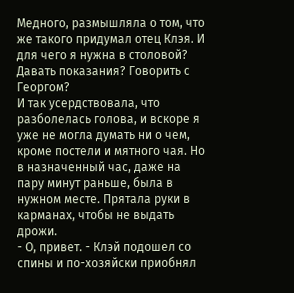Медного, размышляла о том, что же такого придумал отец Клэя. И для чего я нужна в столовой? Давать показания? Говорить с Георгом?
И так усердствовала, что разболелась голова, и вскоре я уже не могла думать ни о чем, кроме постели и мятного чая. Но в назначенный час, даже на пару минут раньше, была в нужном месте. Прятала руки в карманах, чтобы не выдать дрожи.
- О, привет. - Клэй подошел со спины и по-хозяйски приобнял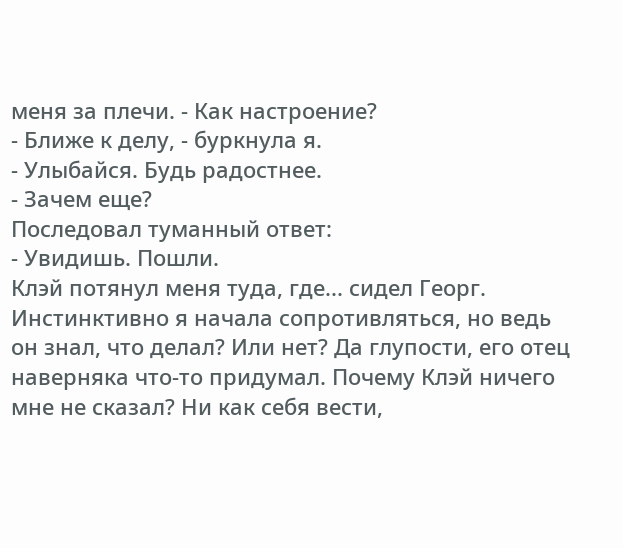меня за плечи. - Как настроение?
- Ближе к делу, - буркнула я.
- Улыбайся. Будь радостнее.
- Зачем еще?
Последовал туманный ответ:
- Увидишь. Пошли.
Клэй потянул меня туда, где... сидел Георг. Инстинктивно я начала сопротивляться, но ведь он знал, что делал? Или нет? Да глупости, его отец наверняка что-то придумал. Почему Клэй ничего мне не сказал? Ни как себя вести,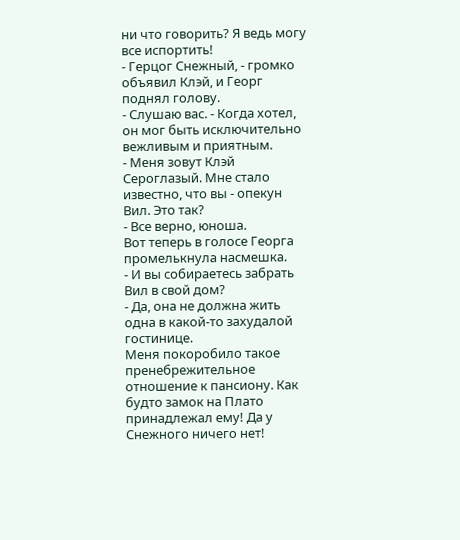ни что говорить? Я ведь могу все испортить!
- Герцог Снежный, - громко объявил Клэй, и Георг поднял голову.
- Слушаю вас. - Когда хотел, он мог быть исключительно вежливым и приятным.
- Меня зовут Клэй Сероглазый. Мне стало известно, что вы - опекун Вил. Это так?
- Все верно, юноша.
Вот теперь в голосе Георга промелькнула насмешка.
- И вы собираетесь забрать Вил в свой дом?
- Да, она не должна жить одна в какой-то захудалой гостинице.
Меня покоробило такое пренебрежительное отношение к пансиону. Как будто замок на Плато принадлежал ему! Да у Снежного ничего нет!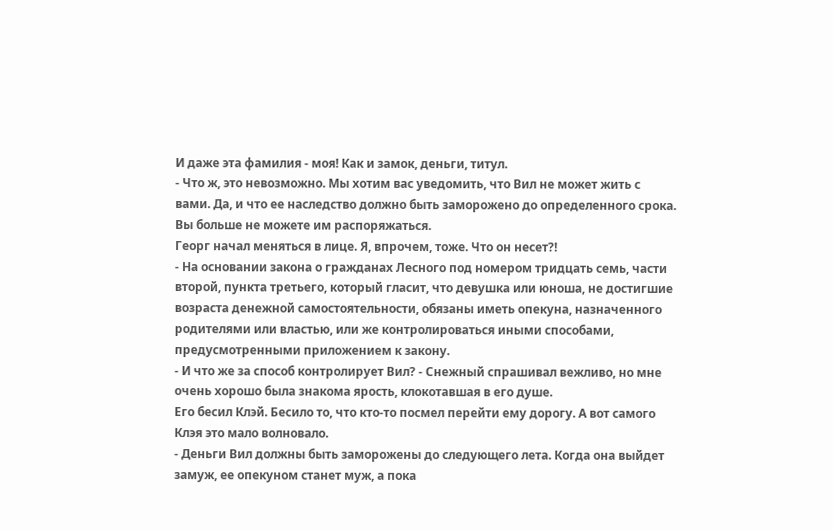И даже эта фамилия - моя! Как и замок, деньги, титул.
- Что ж, это невозможно. Мы хотим вас уведомить, что Вил не может жить с вами. Да, и что ее наследство должно быть заморожено до определенного срока. Вы больше не можете им распоряжаться.
Георг начал меняться в лице. Я, впрочем, тоже. Что он несет?!
- На основании закона о гражданах Лесного под номером тридцать семь, части второй, пункта третьего, который гласит, что девушка или юноша, не достигшие возраста денежной самостоятельности, обязаны иметь опекуна, назначенного родителями или властью, или же контролироваться иными способами, предусмотренными приложением к закону.
- И что же за способ контролирует Вил? - Снежный спрашивал вежливо, но мне очень хорошо была знакома ярость, клокотавшая в его душе.
Его бесил Клэй. Бесило то, что кто-то посмел перейти ему дорогу. А вот самого Клэя это мало волновало.
- Деньги Вил должны быть заморожены до следующего лета. Когда она выйдет замуж, ее опекуном станет муж, а пока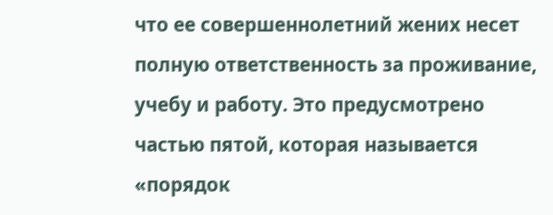что ее совершеннолетний жених несет полную ответственность за проживание, учебу и работу. Это предусмотрено частью пятой, которая называется «порядок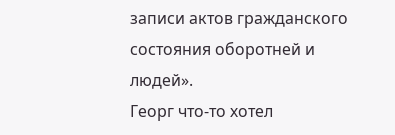записи актов гражданского состояния оборотней и людей».
Георг что-то хотел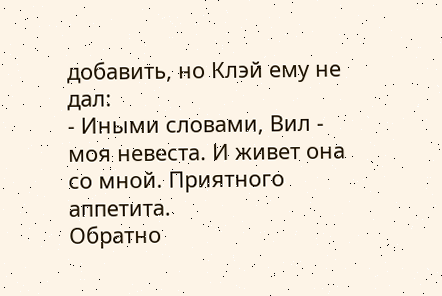добавить, но Клэй ему не дал:
- Иными словами, Вил - моя невеста. И живет она со мной. Приятного аппетита.
Обратно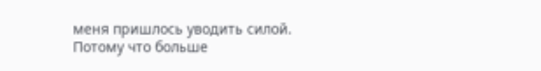меня пришлось уводить силой. Потому что больше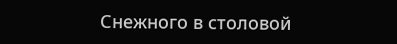Снежного в столовой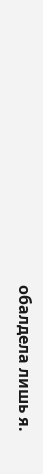обалдела лишь я.